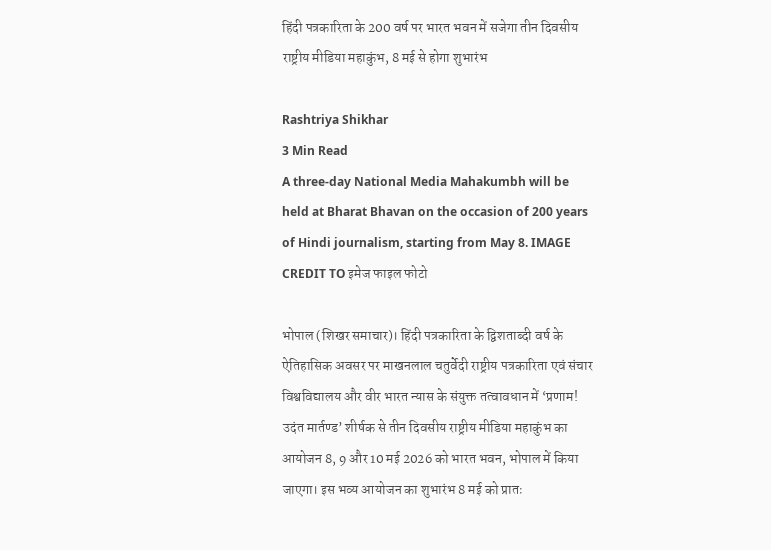हिंदी पत्रकारिता के 200 वर्ष पर भारत भवन में सजेगा तीन दिवसीय राष्ट्रीय मीडिया महाकुंभ, 8 मई से होगा शुभारंभ

Rashtriya Shikhar
3 Min Read
A three-day National Media Mahakumbh will be held at Bharat Bhavan on the occasion of 200 years of Hindi journalism, starting from May 8. IMAGE CREDIT TO इमेज फाइल फोटो

भोपाल (शिखर समाचार)। हिंदी पत्रकारिता के द्विशताब्दी वर्ष के ऐतिहासिक अवसर पर माखनलाल चतुर्वेदी राष्ट्रीय पत्रकारिता एवं संचार विश्वविद्यालय और वीर भारत न्यास के संयुक्त तत्वावधान में ‘प्रणाम! उदंत मार्तण्ड’ शीर्षक से तीन दिवसीय राष्ट्रीय मीडिया महाकुंभ का आयोजन 8, 9 और 10 मई 2026 को भारत भवन, भोपाल में किया जाएगा। इस भव्य आयोजन का शुभारंभ 8 मई को प्रातः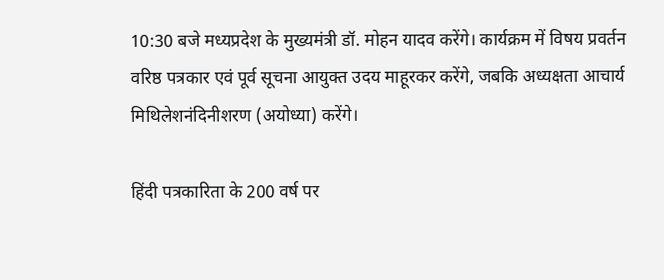10:30 बजे मध्यप्रदेश के मुख्यमंत्री डॉ. मोहन यादव करेंगे। कार्यक्रम में विषय प्रवर्तन वरिष्ठ पत्रकार एवं पूर्व सूचना आयुक्त उदय माहूरकर करेंगे, जबकि अध्यक्षता आचार्य मिथिलेशनंदिनीशरण (अयोध्या) करेंगे।

हिंदी पत्रकारिता के 200 वर्ष पर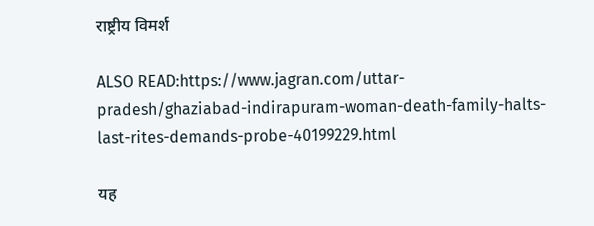राष्ट्रीय विमर्श

ALSO READ:https://www.jagran.com/uttar-pradesh/ghaziabad-indirapuram-woman-death-family-halts-last-rites-demands-probe-40199229.html

यह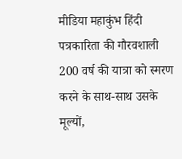मीडिया महाकुंभ हिंदी पत्रकारिता की गौरवशाली 200 वर्ष की यात्रा को स्मरण करने के साथ-साथ उसके मूल्यों,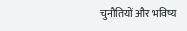चुनौतियों और भविष्य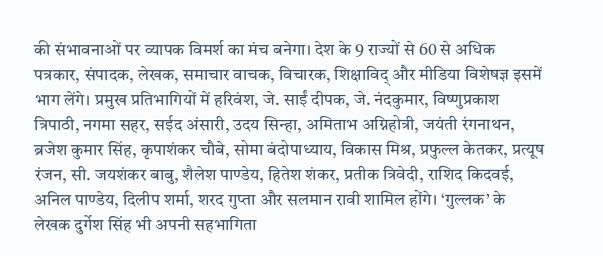की संभावनाओं पर व्यापक विमर्श का मंच बनेगा। देश के 9 राज्यों से 60 से अधिक पत्रकार, संपादक, लेखक, समाचार वाचक, विचारक, शिक्षाविद् और मीडिया विशेषज्ञ इसमें भाग लेंगे। प्रमुख प्रतिभागियों में हरिवंश, जे. साईं दीपक, जे. नंदकुमार, विष्णुप्रकाश त्रिपाठी, नगमा सहर, सईद अंसारी, उदय सिन्हा, अमिताभ अग्निहोत्री, जयंती रंगनाथन, ब्रजेश कुमार सिंह, कृपाशंकर चौबे, सोमा बंदोपाध्याय, विकास मिश्र, प्रफुल्ल केतकर, प्रत्यूष रंजन, सी. जयशंकर बाबु, शैलेश पाण्डेय, हितेश शंकर, प्रतीक त्रिवेदी, राशिद किदवई, अनिल पाण्डेय, दिलीप शर्मा, शरद गुप्ता और सलमान रावी शामिल होंगे। ‘गुल्लक’ के लेखक दुर्गेश सिंह भी अपनी सहभागिता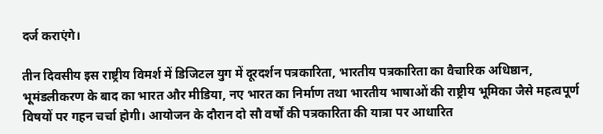दर्ज कराएंगे।

तीन दिवसीय इस राष्ट्रीय विमर्श में डिजिटल युग में दूरदर्शन पत्रकारिता, भारतीय पत्रकारिता का वैचारिक अधिष्ठान, भूमंडलीकरण के बाद का भारत और मीडिया, नए भारत का निर्माण तथा भारतीय भाषाओं की राष्ट्रीय भूमिका जैसे महत्वपूर्ण विषयों पर गहन चर्चा होगी। आयोजन के दौरान दो सौ वर्षों की पत्रकारिता की यात्रा पर आधारित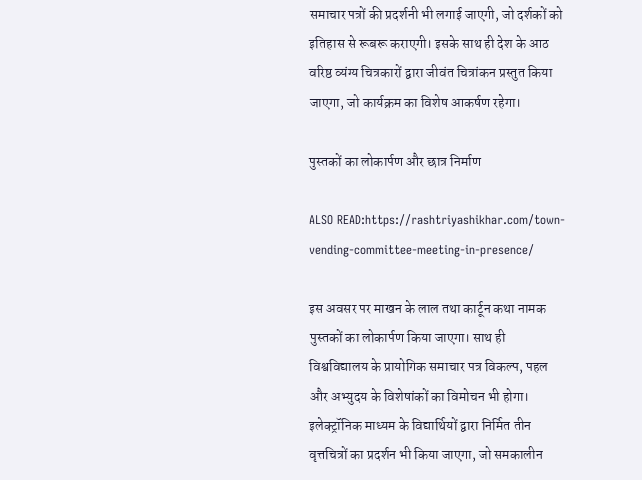समाचार पत्रों की प्रदर्शनी भी लगाई जाएगी, जो दर्शकों को इतिहास से रूबरू कराएगी। इसके साथ ही देश के आठ वरिष्ठ व्यंग्य चित्रकारों द्वारा जीवंत चित्रांकन प्रस्तुत किया जाएगा, जो कार्यक्रम का विशेष आकर्षण रहेगा।

पुस्तकों का लोकार्पण और छात्र निर्माण

ALSO READ:https://rashtriyashikhar.com/town-vending-committee-meeting-in-presence/

इस अवसर पर माखन के लाल तथा कार्टून कथा नामक पुस्तकों का लोकार्पण किया जाएगा। साथ ही विश्वविद्यालय के प्रायोगिक समाचार पत्र विकल्प, पहल और अभ्युदय के विशेषांकों का विमोचन भी होगा। इलेक्ट्रॉनिक माध्यम के विद्यार्थियों द्वारा निर्मित तीन वृत्तचित्रों का प्रदर्शन भी किया जाएगा, जो समकालीन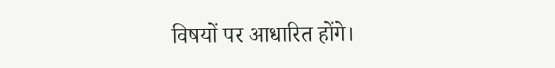विषयों पर आधारित होंगे।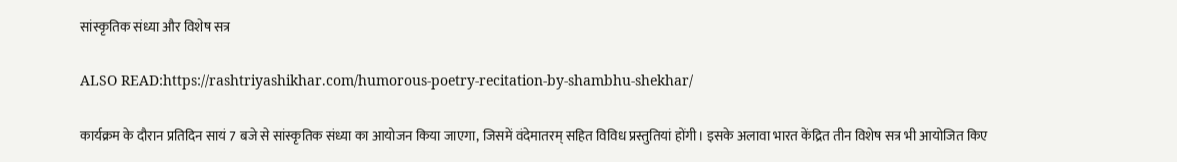सांस्कृतिक संध्या और विशेष सत्र

ALSO READ:https://rashtriyashikhar.com/humorous-poetry-recitation-by-shambhu-shekhar/

कार्यक्रम के दौरान प्रतिदिन सायं 7 बजे से सांस्कृतिक संध्या का आयोजन किया जाएगा, जिसमें वंदेमातरम् सहित विविध प्रस्तुतियां होंगी। इसके अलावा भारत केंद्रित तीन विशेष सत्र भी आयोजित किए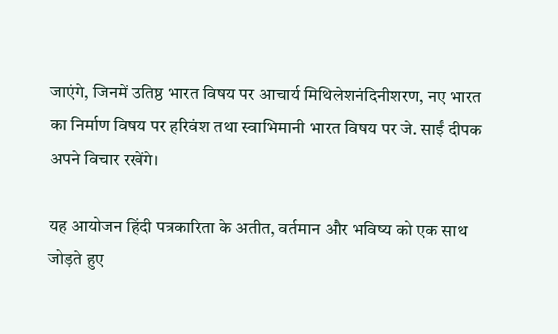जाएंगे, जिनमें उतिष्ठ भारत विषय पर आचार्य मिथिलेशनंदिनीशरण, नए भारत का निर्माण विषय पर हरिवंश तथा स्वाभिमानी भारत विषय पर जे. साईं दीपक अपने विचार रखेंगे।

यह आयोजन हिंदी पत्रकारिता के अतीत, वर्तमान और भविष्य को एक साथ जोड़ते हुए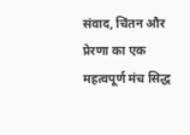संवाद, चिंतन और प्रेरणा का एक महत्वपूर्ण मंच सिद्ध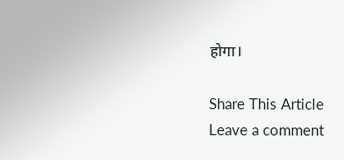होगा।

Share This Article
Leave a comment